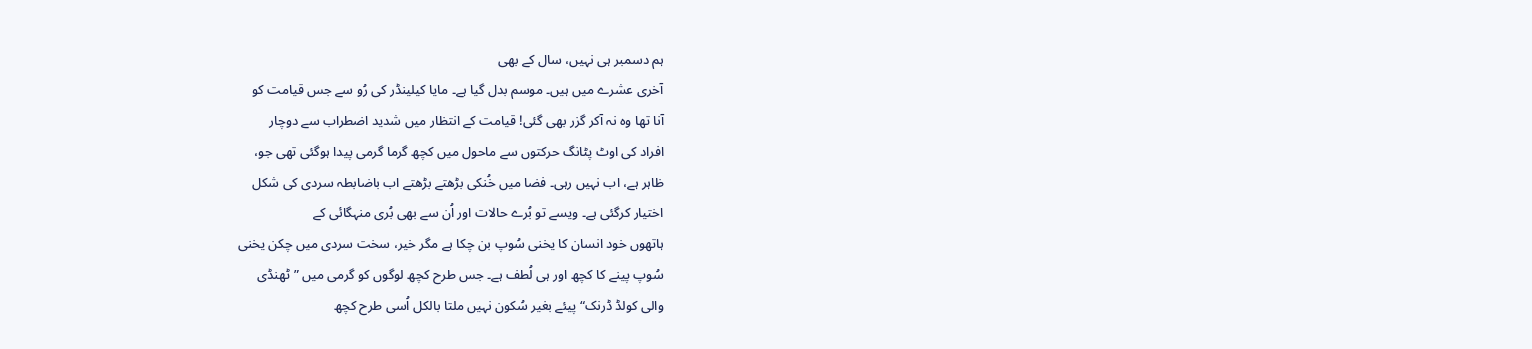ہم دسمبر ہی نہیں، سال کے بھی
آخری عشرے میں ہیں۔ موسم بدل گیا ہے۔ مایا کیلینڈر کی رُو سے جس قیامت کو
آنا تھا وہ نہ آکر گزر بھی گئی! قیامت کے انتظار میں شدید اضطراب سے دوچار
افراد کی اوٹ پٹانگ حرکتوں سے ماحول میں کچھ گرما گرمی پیدا ہوگئی تھی جو،
ظاہر ہے، اب نہیں رہی۔ فضا میں خُنکی بڑھتے بڑھتے اب باضابطہ سردی کی شکل
اختیار کرگئی ہے۔ ویسے تو بُرے حالات اور اُن سے بھی بُری منہگائی کے
ہاتھوں خود انسان کا یخنی سُوپ بن چکا ہے مگر خیر، سخت سردی میں چکن یخنی
سُوپ پینے کا کچھ اور ہی لُطف ہے۔ جس طرح کچھ لوگوں کو گرمی میں ”ٹھنڈی
والی کولڈ ڈرنک“ پیئے بغیر سُکون نہیں ملتا بالکل اُسی طرح کچھ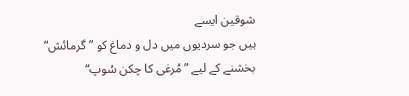شوقین ایسے
ہیں جو سردیوں میں دل و دماغ کو ”گرمائش“ بخشنے کے لیے ”مُرغی کا چکن سُوپ“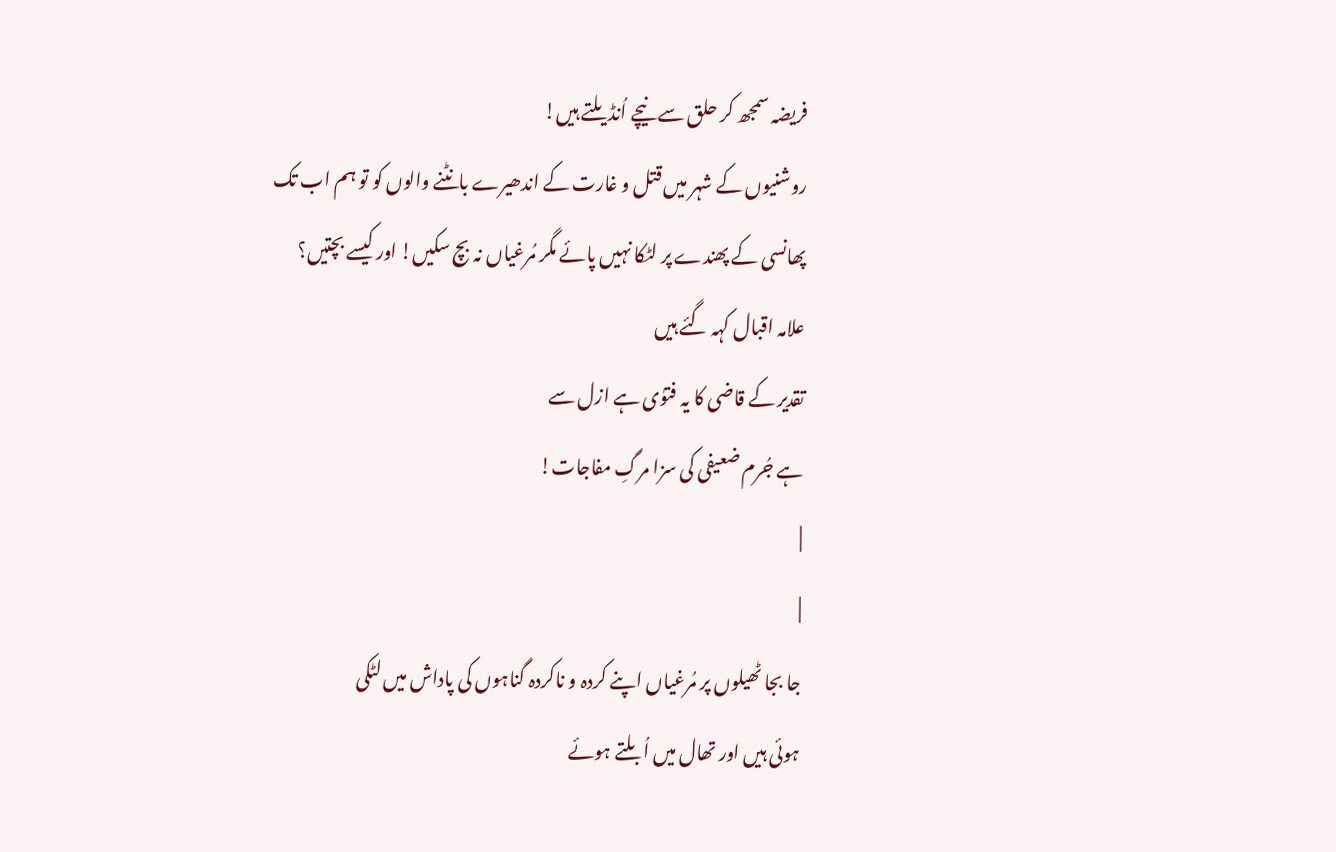فریضہ سمجھ کر حلق سے نیچے اُنڈیلتے ہیں!
روشنیوں کے شہر میں قتل و غارت کے اندھیرے بانٹنے والوں کو تو ہم اب تک
پھانسی کے پھندے پر لٹکا نہیں پائے مگر مُرغیاں نہ بچ سکیں! اور کیسے بچتیں؟
علامہ اقبال کہہ گئے ہیں
تقدیر کے قاضی کا یہ فتوٰی ہے ازل سے
ہے جُرم ضعیفی کی سزا مرگِ مفاجات!
|
|
جا بجا ٹھیلوں پر مُرغیاں اپنے کردہ و ناکردہ گناہوں کی پاداش میں لٹکی
ہوئی ہیں اور تھال میں اُبلتے ہوئے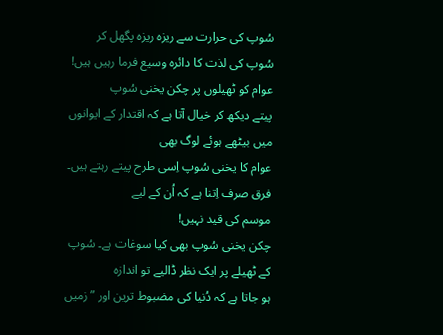سُوپ کی حرارت سے ریزہ ریزہ پگھل کر
سُوپ کی لذت کا دائرہ وسیع فرما رہیں ہیں! عوام کو ٹھیلوں پر چکن یخنی سُوپ
پیتے دیکھ کر خیال آتا ہے کہ اقتدار کے ایوانوں میں بیٹھے ہوئے لوگ بھی
عوام کا یخنی سُوپ اِسی طرح پیتے رہتے ہیں۔ فرق صرف اِتنا ہے کہ اُن کے لیے
موسم کی قید نہیں!
چکن یخنی سُوپ بھی کیا سوغات ہے۔ سُوپ کے ٹھیلے پر ایک نظر ڈالیے تو اندازہ
ہو جاتا ہے کہ دُنیا کی مضبوط ترین اور ”زمیں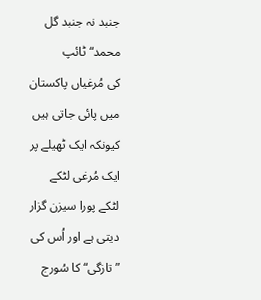جنبد نہ جنبد گل محمد“ ٹائپ
کی مُرغیاں پاکستان میں پائی جاتی ہیں کیونکہ ایک ٹھیلے پر ایک مُرغی لٹکے
لٹکے پورا سیزن گزار دیتی ہے اور اُس کی ”تازگی“ کا سُورج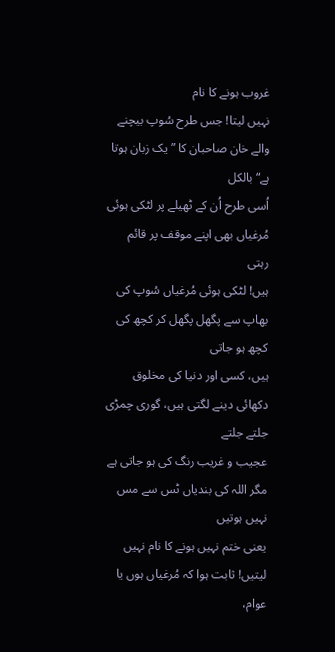غروب ہونے کا نام
نہیں لیتا! جس طرح سُوپ بیچنے والے خان صاحبان کا ”یک زبان ہوتا ہے“ بالکل
اُسی طرح اُن کے ٹھیلے پر لٹکی ہوئی مُرغیاں بھی اپنے موقف پر قائم رہتی
ہیں! لٹکی ہوئی مُرغیاں سُوپ کی بھاپ سے پگھل پگھل کر کچھ کی کچھ ہو جاتی
ہیں، کسی اور دنیا کی مخلوق دکھائی دینے لگتی ہیں، گوری چمڑی جلتے جلتے
عجیب و غریب رنگ کی ہو جاتی ہے مگر اللہ کی بندیاں ٹس سے مس نہیں ہوتیں
یعنی ختم نہیں ہونے کا نام نہیں لیتیں! ثابت ہوا کہ مُرغیاں ہوں یا عوام،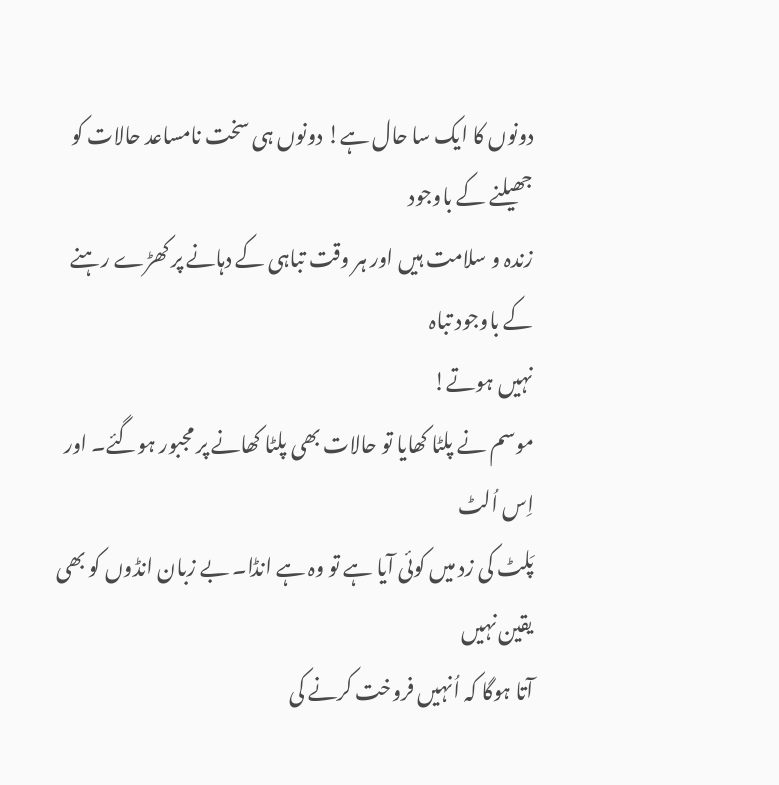دونوں کا ایک سا حال ہے! دونوں ہی سخت نامساعد حالات کو جھیلنے کے باوجود
زندہ و سلامت ہیں اور ہر وقت تباہی کے دہانے پر کھڑے رہنے کے باوجود تباہ
نہیں ہوتے!
موسم نے پلٹا کھایا تو حالات بھی پلٹا کھانے پر مجبور ہوگئے۔ اور اِس اُلٹ
پَلٹ کی زد میں کوئی آیا ہے تو وہ ہے انڈا۔ بے زبان انڈوں کو بھی یقین نہیں
آتا ہوگا کہ اُنہیں فروخت کرنے کی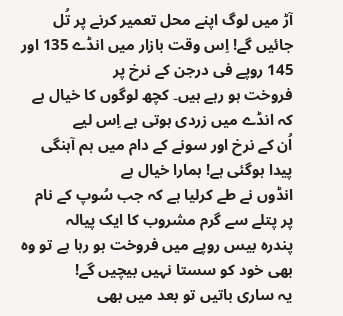آڑ میں لوگ اپنے محل تعمیر کرنے پر تُل
جائیں گے! اِس وقت بازار میں انڈے 135 اور 145 روپے فی درجن کے نرخ پر
فروخت ہو رہے ہیں۔ کچھ لوگوں کا خیال ہے کہ انڈے میں زردی ہوتی ہے اِس لیے
اُن کے نرخ اور سونے کے دام میں ہم آہنگی پیدا ہوگئی ہے! ہمارا خیال ہے
انڈوں نے طے کرلیا ہے کہ جب سُوپ کے نام پر پتلے سے گرم مشروب کا ایک پیالہ
پندرہ بیس روپے میں فروخت ہو رہا ہے تو وہ بھی خود کو سستا نہیں بیچیں گے!
یہ ساری باتیں تو بعد میں بھی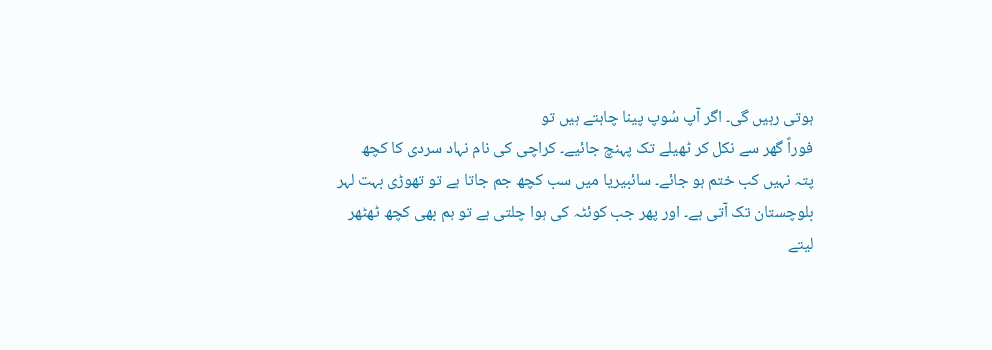ہوتی رہیں گی۔ اگر آپ سُوپ پینا چاہتے ہیں تو
فوراً گھر سے نکل کر ٹھیلے تک پہنچ جائیے۔ کراچی کی نام نہاد سردی کا کچھ
پتہ نہیں کب ختم ہو جائے۔ سائبیریا میں سب کچھ جم جاتا ہے تو تھوڑی بہت لہر
بلوچستان تک آتی ہے۔ اور پھر جب کوئٹہ کی ہوا چلتی ہے تو ہم بھی کچھ ٹھٹھر
لیتے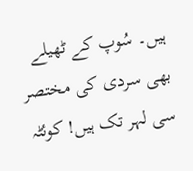ہیں۔ سُوپ کے ٹھیلے بھی سردی کی مختصر سی لہر تک ہیں! کوئٹہ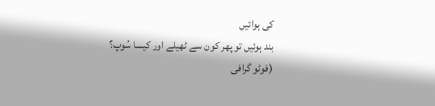کی ہوائیں
بند ہوئیں تو پھر کون سے ٹھیلے اور کیسا سُوپ؟
(فوٹو گرافی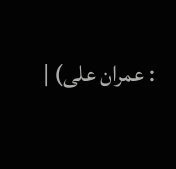: عمران علی) |